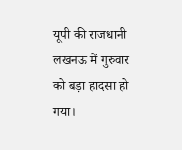यूपी की राजधानी लखनऊ में गुरुवार को बड़ा हादसा हो गया।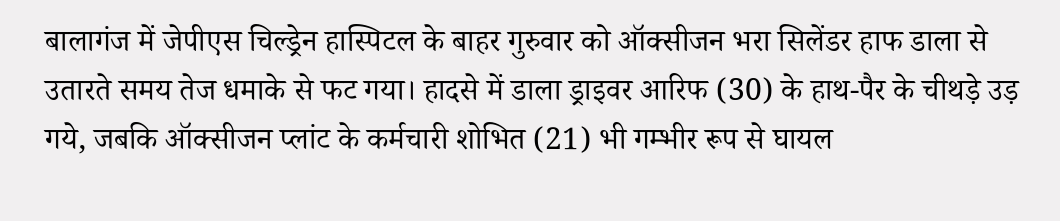बालागंज में जेपीएस चिल्ड्रेन हास्पिटल के बाहर गुरुवार को ऑक्सीजन भरा सिलेंडर हाफ डाला से उतारते समय तेज धमाके से फट गया। हादसे में डाला ड्राइवर आरिफ (30) के हाथ-पैर के चीथड़े उड़ गये, जबकि ऑक्सीजन प्लांट के कर्मचारी शोभित (21) भी गम्भीर रूप से घायल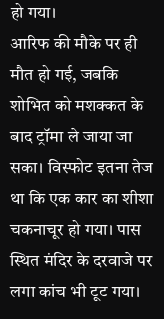हो गया।
आरिफ की मौके पर ही मौत हो गई, जबकि शोभित को मशक्कत के बाद ट्रॉमा ले जाया जा सका। विस्फोट इतना तेज था कि एक कार का शीशा चकनाचूर हो गया। पास स्थित मंदिर के दरवाजे पर लगा कांच भी टूट गया।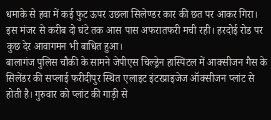धमाके से हवा में कई फुट ऊपर उछला सिलेण्डर कार की छत पर आकर गिरा। इस मंजर से करीब दो घंटे तक आस पास अफरातफरी मची रही। हरदोई रोड पर कुछ देर आवागमन भी बाधित हुआ।
बालागंज पुलिस चौकी के सामने जेपीएस चिल्ड्रेन हास्पिटल में आक्सीजन गैस के सिलेंडर की सप्लाई फरीदीपुर स्थित एलाइट इंटरप्राइजेज ऑक्सीजन प्लांट से होती है। गुरुवार को प्लांट की गाड़ी से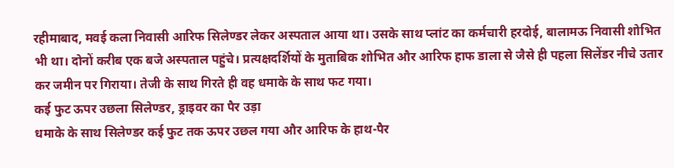रहीमाबाद, मवई कला निवासी आरिफ सिलेण्डर लेकर अस्पताल आया था। उसके साथ प्लांट का कर्मचारी हरदोई, बालामऊ निवासी शोभित भी था। दोनों करीब एक बजे अस्पताल पहुंचे। प्रत्यक्षदर्शियों के मुताबिक शोभित और आरिफ हाफ डाला से जैसे ही पहला सिलेंडर नीचे उतार कर जमीन पर गिराया। तेजी के साथ गिरते ही वह धमाके के साथ फट गया।
कई फुट ऊपर उछला सिलेण्डर, ड्राइवर का पैर उड़ा
धमाके के साथ सिलेण्डर कई फुट तक ऊपर उछल गया और आरिफ के हाथ-पैर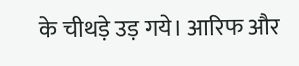के चीथड़े उड़ गये। आरिफ और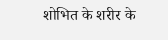शोभित के शरीर के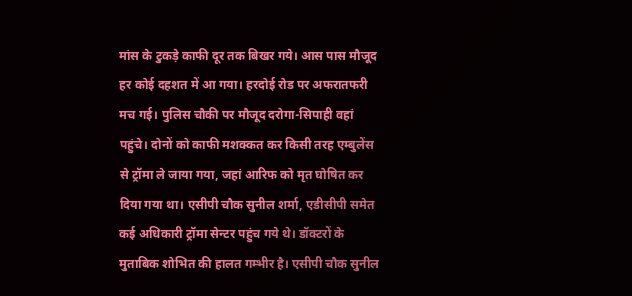मांस के टुकड़े काफी दूर तक बिखर गये। आस पास मौजूद हर कोई दहशत में आ गया। हरदोई रोड पर अफरातफरी मच गई। पुलिस चौकी पर मौजूद दरोगा-सिपाही वहां पहुंचे। दोनों को काफी मशक्कत कर किसी तरह एम्बुलेंस से ट्रॉमा ले जाया गया, जहां आरिफ को मृत घोषित कर दिया गया था। एसीपी चौक सुनील शर्मा, एडीसीपी समेत कई अधिकारी ट्रॉमा सेन्टर पहुंच गये थे। डॉक्टरों के मुताबिक शोभित की हालत गम्भीर है। एसीपी चौक सुनील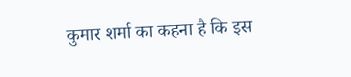कुमार शर्मा का कहना है कि इस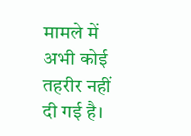मामले में अभी कोई तहरीर नहीं दी गई है।